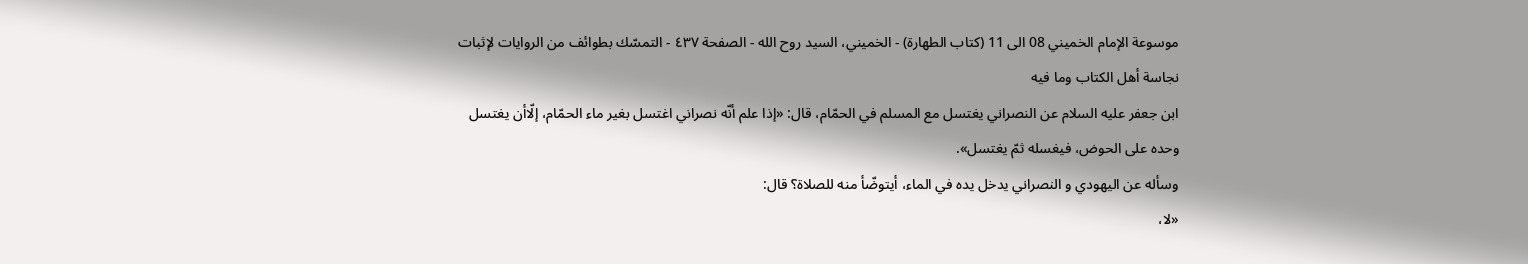موسوعة الإمام الخميني 08 الى 11 (كتاب الطهارة) - الخميني، السيد روح الله - الصفحة ٤٣٧ - التمسّك بطوائف من الروايات لإثبات نجاسة أهل الكتاب وما فيه
ابن جعفر عليه السلام عن النصراني يغتسل مع المسلم في الحمّام، قال: «إذا علم أنّه نصراني اغتسل بغير ماء الحمّام، إلّاأن يغتسل وحده على الحوض، فيغسله ثمّ يغتسل».
وسأله عن اليهودي و النصراني يدخل يده في الماء، أيتوضّأ منه للصلاة؟ قال:
«لا،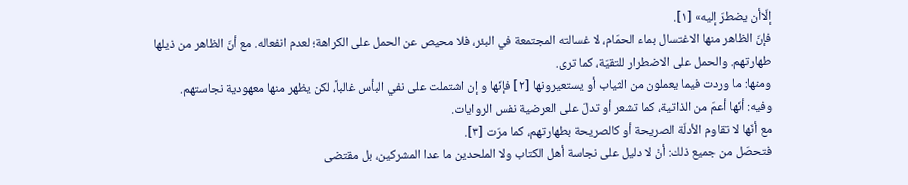إلّاأن يضطرّ إليه» [١].
فإنّ الظاهر منها الاغتسال بماء الحمّام، لا غسالته المجتمعة في البئر، فلا محيص عن الحمل على الكراهة؛ لعدم انفعاله. مع أنّ الظاهر من ذيلها طهارتهم. والحمل على الاضطرار للتقيّة، كما ترى.
ومنها: ما وردت فيما يعملون من الثياب أو يستعيرونها [٢] فإنّها و إن اشتملت على نفي البأس غالباً، لكن يظهر منها معهودية نجاستهم.
وفيه: أنّها أعمّ من الذاتية، كما تشعر أو تدلّ على العرضية نفس الروايات.
مع أنّها لا تقاوم الأدلّة الصريحة أو كالصريحة بطهارتهم، كما مرّت [٣].
فتحصّل من جميع ذلك: أنْ لا دليل على نجاسة أهل الكتاب ولا الملحدين ما عدا المشركين، بل مقتضى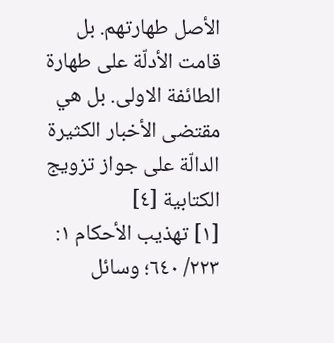الأصل طهارتهم. بل قامت الأدلّة على طهارة الطائفة الاولى. بل هي مقتضى الأخبار الكثيرة الدالّة على جواز تزويج الكتابية [٤]
[١] تهذيب الأحكام ١: ٢٢٣/ ٦٤٠؛ وسائل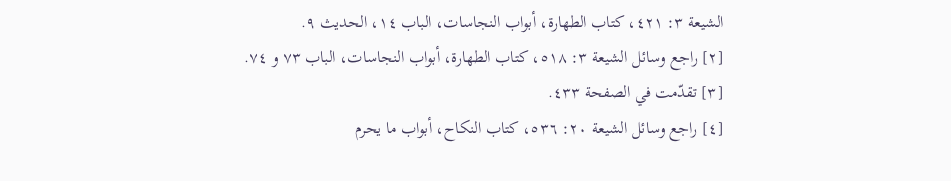الشيعة ٣: ٤٢١، كتاب الطهارة، أبواب النجاسات، الباب ١٤، الحديث ٩.
[٢] راجع وسائل الشيعة ٣: ٥١٨، كتاب الطهارة، أبواب النجاسات، الباب ٧٣ و ٧٤.
[٣] تقدّمت في الصفحة ٤٣٣.
[٤] راجع وسائل الشيعة ٢٠: ٥٣٦، كتاب النكاح، أبواب ما يحرم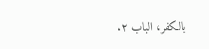بالكفر، الباب ٢.